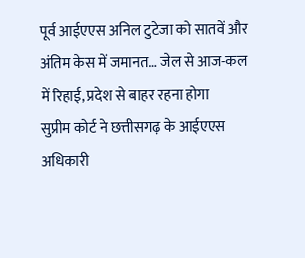पूर्व आईएएस अनिल टुटेजा को सातवें और अंतिम केस में जमानत… जेल से आज-कल में रिहाई, प्रदेश से बाहर रहना होगा
सुप्रीम कोर्ट ने छत्तीसगढ़ के आईएएस अधिकारी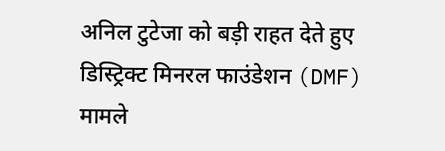अनिल टुटेजा को बड़ी राहत देते हुए डिस्ट्रिक्ट मिनरल फाउंडेशन (DMF) मामले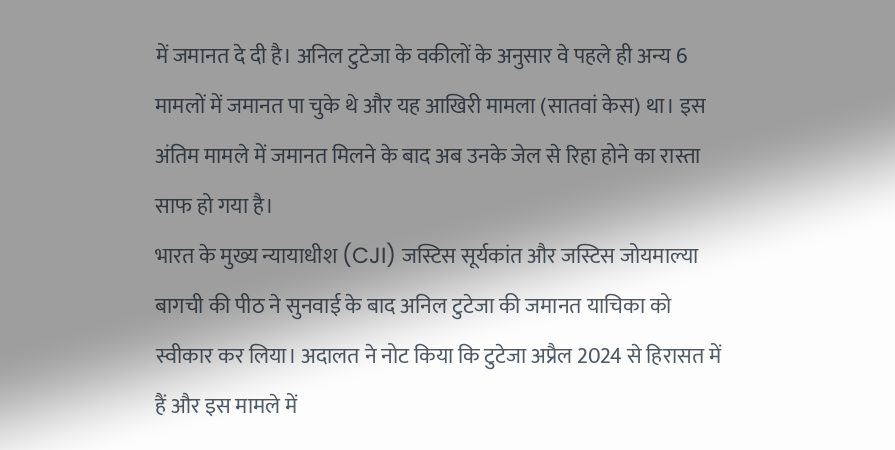में जमानत दे दी है। अनिल टुटेजा के वकीलों के अनुसार वे पहले ही अन्य 6 मामलों में जमानत पा चुके थे और यह आखिरी मामला (सातवां केस) था। इस अंतिम मामले में जमानत मिलने के बाद अब उनके जेल से रिहा होने का रास्ता साफ हो गया है।
भारत के मुख्य न्यायाधीश (CJI) जस्टिस सूर्यकांत और जस्टिस जोयमाल्या बागची की पीठ ने सुनवाई के बाद अनिल टुटेजा की जमानत याचिका को स्वीकार कर लिया। अदालत ने नोट किया कि टुटेजा अप्रैल 2024 से हिरासत में हैं और इस मामले में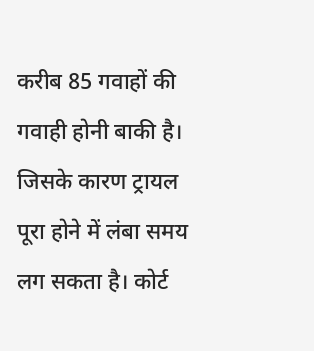करीब 85 गवाहों की गवाही होनी बाकी है। जिसके कारण ट्रायल पूरा होने में लंबा समय लग सकता है। कोर्ट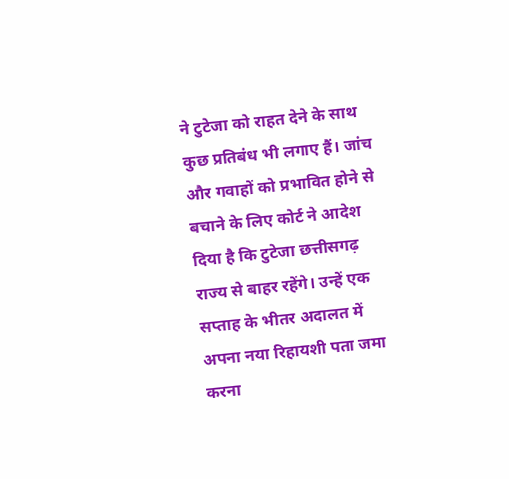ने टुटेजा को राहत देने के साथ कुछ प्रतिबंध भी लगाए हैं। जांच और गवाहों को प्रभावित होने से बचाने के लिए कोर्ट ने आदेश दिया है कि टुटेजा छत्तीसगढ़ राज्य से बाहर रहेंगे। उन्हें एक सप्ताह के भीतर अदालत में अपना नया रिहायशी पता जमा करना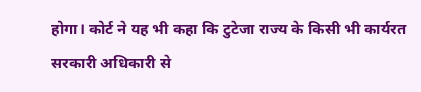होगा। कोर्ट ने यह भी कहा कि टुटेजा राज्य के किसी भी कार्यरत सरकारी अधिकारी से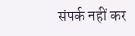संपर्क नहीं कर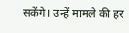सकेंगे। उन्हें मामले की हर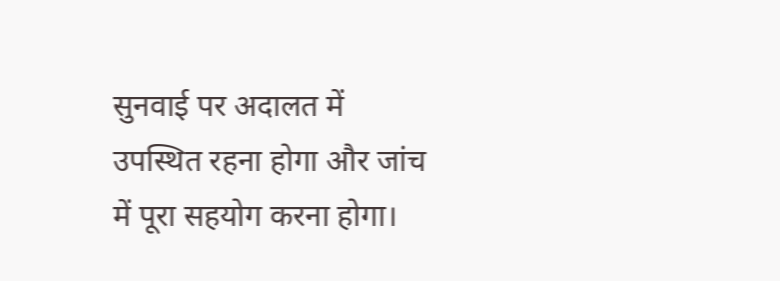सुनवाई पर अदालत में उपस्थित रहना होगा और जांच में पूरा सहयोग करना होगा।